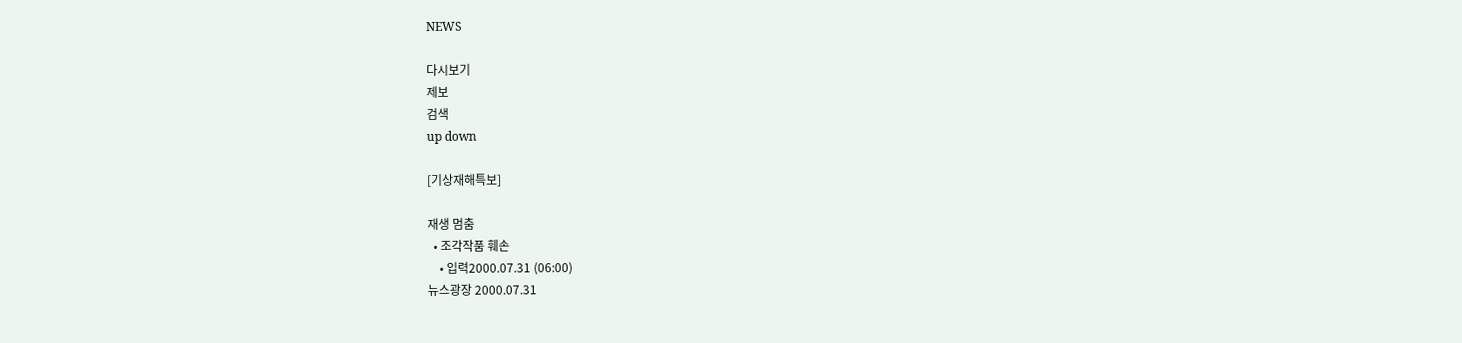NEWS

다시보기
제보
검색
up down

[기상재해특보]

재생 멈춤
  • 조각작품 훼손
    • 입력2000.07.31 (06:00)
뉴스광장 2000.07.31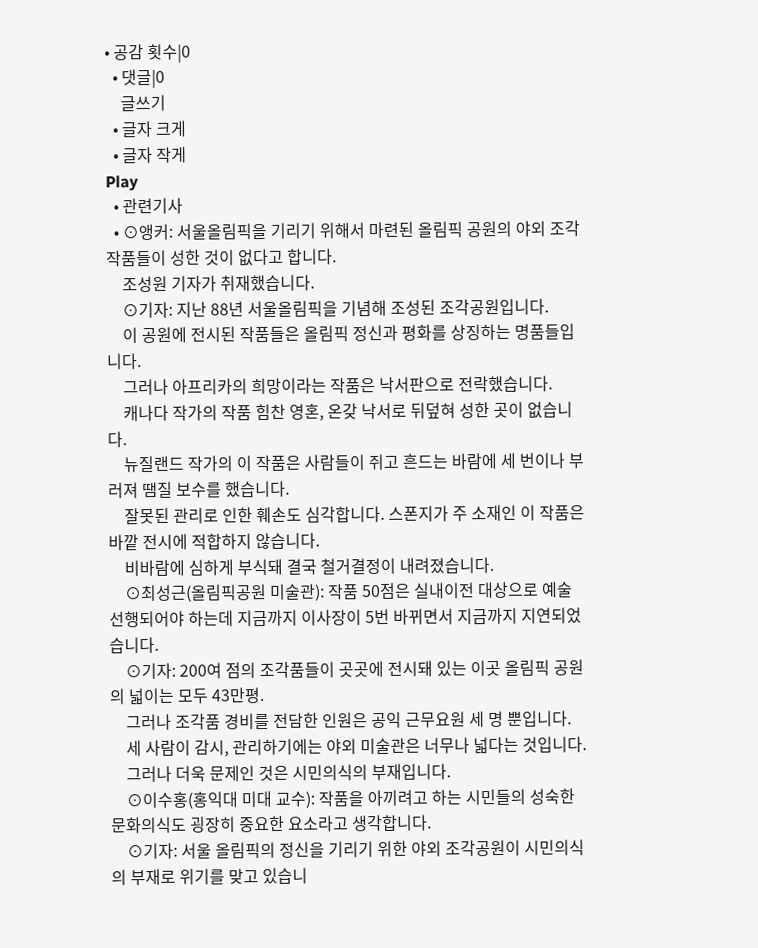• 공감 횟수|0
  • 댓글|0
    글쓰기
  • 글자 크게
  • 글자 작게
Play
  • 관련기사
  • ⊙앵커: 서울올림픽을 기리기 위해서 마련된 올림픽 공원의 야외 조각작품들이 성한 것이 없다고 합니다.
    조성원 기자가 취재했습니다.
    ⊙기자: 지난 88년 서울올림픽을 기념해 조성된 조각공원입니다.
    이 공원에 전시된 작품들은 올림픽 정신과 평화를 상징하는 명품들입니다.
    그러나 아프리카의 희망이라는 작품은 낙서판으로 전락했습니다.
    캐나다 작가의 작품 힘찬 영혼, 온갖 낙서로 뒤덮혀 성한 곳이 없습니다.
    뉴질랜드 작가의 이 작품은 사람들이 쥐고 흔드는 바람에 세 번이나 부러져 땜질 보수를 했습니다.
    잘못된 관리로 인한 훼손도 심각합니다. 스폰지가 주 소재인 이 작품은 바깥 전시에 적합하지 않습니다.
    비바람에 심하게 부식돼 결국 철거결정이 내려졌습니다.
    ⊙최성근(올림픽공원 미술관): 작품 50점은 실내이전 대상으로 예술선행되어야 하는데 지금까지 이사장이 5번 바뀌면서 지금까지 지연되었습니다.
    ⊙기자: 200여 점의 조각품들이 곳곳에 전시돼 있는 이곳 올림픽 공원의 넓이는 모두 43만평.
    그러나 조각품 경비를 전담한 인원은 공익 근무요원 세 명 뿐입니다.
    세 사람이 감시, 관리하기에는 야외 미술관은 너무나 넓다는 것입니다.
    그러나 더욱 문제인 것은 시민의식의 부재입니다.
    ⊙이수홍(홍익대 미대 교수): 작품을 아끼려고 하는 시민들의 성숙한 문화의식도 굉장히 중요한 요소라고 생각합니다.
    ⊙기자: 서울 올림픽의 정신을 기리기 위한 야외 조각공원이 시민의식의 부재로 위기를 맞고 있습니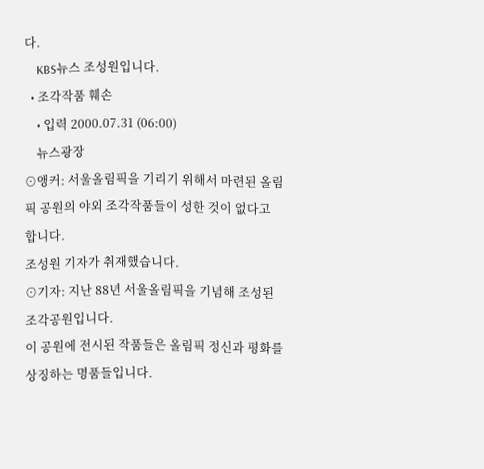다.
    KBS뉴스 조성원입니다.
  • 조각작품 훼손
    • 입력 2000.07.31 (06:00)
    뉴스광장
⊙앵커: 서울올림픽을 기리기 위해서 마련된 올림픽 공원의 야외 조각작품들이 성한 것이 없다고 합니다.
조성원 기자가 취재했습니다.
⊙기자: 지난 88년 서울올림픽을 기념해 조성된 조각공원입니다.
이 공원에 전시된 작품들은 올림픽 정신과 평화를 상징하는 명품들입니다.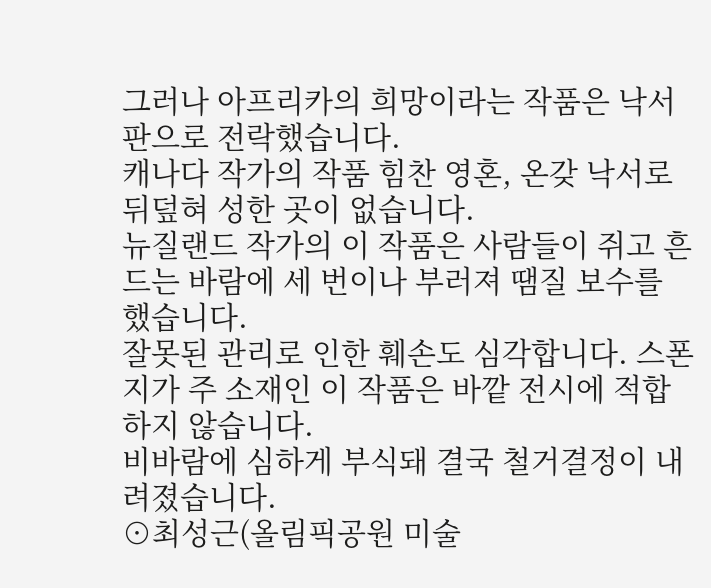그러나 아프리카의 희망이라는 작품은 낙서판으로 전락했습니다.
캐나다 작가의 작품 힘찬 영혼, 온갖 낙서로 뒤덮혀 성한 곳이 없습니다.
뉴질랜드 작가의 이 작품은 사람들이 쥐고 흔드는 바람에 세 번이나 부러져 땜질 보수를 했습니다.
잘못된 관리로 인한 훼손도 심각합니다. 스폰지가 주 소재인 이 작품은 바깥 전시에 적합하지 않습니다.
비바람에 심하게 부식돼 결국 철거결정이 내려졌습니다.
⊙최성근(올림픽공원 미술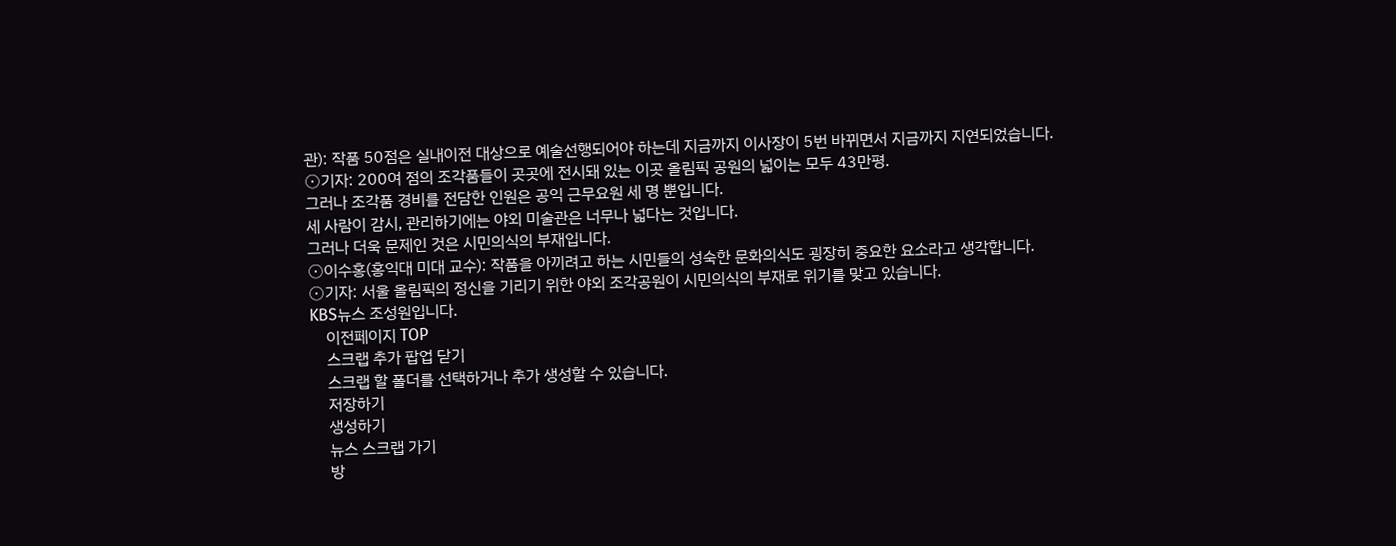관): 작품 50점은 실내이전 대상으로 예술선행되어야 하는데 지금까지 이사장이 5번 바뀌면서 지금까지 지연되었습니다.
⊙기자: 200여 점의 조각품들이 곳곳에 전시돼 있는 이곳 올림픽 공원의 넓이는 모두 43만평.
그러나 조각품 경비를 전담한 인원은 공익 근무요원 세 명 뿐입니다.
세 사람이 감시, 관리하기에는 야외 미술관은 너무나 넓다는 것입니다.
그러나 더욱 문제인 것은 시민의식의 부재입니다.
⊙이수홍(홍익대 미대 교수): 작품을 아끼려고 하는 시민들의 성숙한 문화의식도 굉장히 중요한 요소라고 생각합니다.
⊙기자: 서울 올림픽의 정신을 기리기 위한 야외 조각공원이 시민의식의 부재로 위기를 맞고 있습니다.
KBS뉴스 조성원입니다.
    이전페이지 TOP
    스크랩 추가 팝업 닫기
    스크랩 할 폴더를 선택하거나 추가 생성할 수 있습니다.
    저장하기
    생성하기
    뉴스 스크랩 가기
    방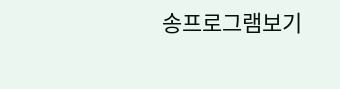송프로그램보기